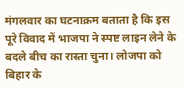मंगलवार का घटनाक्रम बताता है कि इस पूरे विवाद में भाजपा ने स्पष्ट लाइन लेने के बदले बीच का रास्ता चुना। लोजपा को बिहार के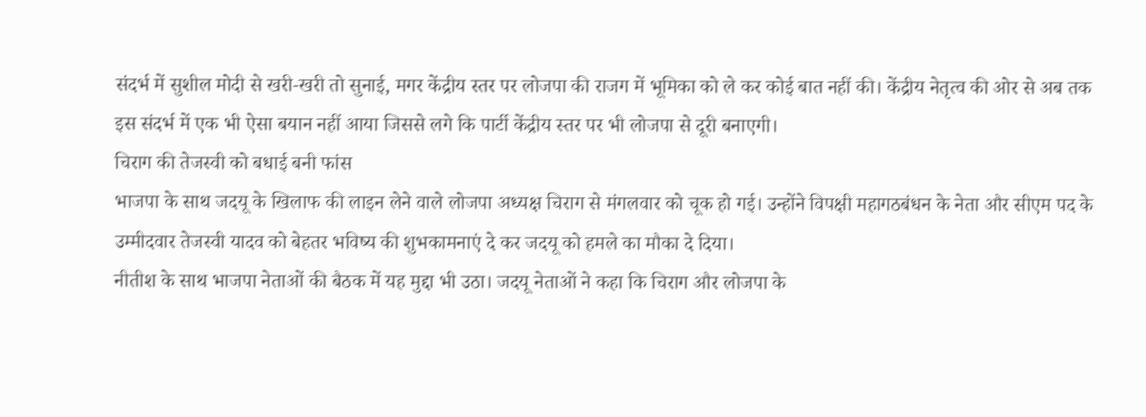संदर्भ में सुशील मोदी से खरी-खरी तो सुनाई, मगर केंद्रीय स्तर पर लोजपा की राजग में भूमिका को ले कर कोई बात नहीं की। केंद्रीय नेतृत्व की ओर से अब तक इस संदर्भ में एक भी ऐसा बयान नहीं आया जिससे लगे कि पार्टी केंद्रीय स्तर पर भी लोजपा से दूरी बनाएगी।
चिराग की तेजस्वी को बधाई बनी फांस
भाजपा के साथ जदयू के खिलाफ की लाइन लेने वाले लोजपा अध्यक्ष चिराग से मंगलवार को चूक हो गई। उन्होंने विपक्षी महागठबंधन के नेता और सीएम पद के उम्मीदवार तेजस्वी यादव को बेहतर भविष्य की शुभकामनाएं दे कर जदयू को हमले का मौका दे दिया।
नीतीश के साथ भाजपा नेताओं की बैठक में यह मुद्दा भी उठा। जदयू नेताओं ने कहा कि चिराग और लोजपा के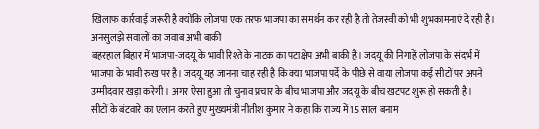खिलाफ कार्रवाई जरूरी है क्योंकि लोजपा एक तरफ भाजपा का समर्थन कर रही है तो तेजस्वी को भी शुभकामनाएं दे रही है।
अनसुलझे सवालों का जवाब अभी बाकी
बहरहाल बिहार में भाजपा-जदयू के भावी रिश्ते के नाटक का पटाक्षेप अभी बाकी है। जदयू की निगाहें लोजपा के संदर्भ में भाजपा के भावी रुख पर है। जदयू यह जानना चाह रही है कि क्या भाजपा पर्दे के पीछे से वाया लोजपा कई सीटों पर अपने उम्मीदवार खड़ा करेगी। अगर ऐसा हुआ तो चुनाव प्रचार के बीच भाजपा और जदयू के बीच खटपट शुरू हो सकती है।
सीटों के बंटवारे का एलान करते हुए मुख्यमंत्री नीतीश कुमार ने कहा कि राज्य में 15 साल बनाम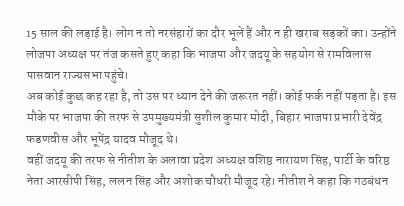15 साल की लड़ाई है। लोग न तो नरसंहारों का दौर भूलें हैं और न ही खराब सड़कों का। उन्होंने लोजपा अध्यक्ष पर तंज कसते हुए कहा कि भाजपा और जदयू के सहयोग से रामविलास पासवान राज्यसभा पहुंचे।
अब कोई कुछ कह रहा है, तो उस पर ध्यान देने की जरूरत नहीं। कोई फर्क नहीं पड़ता है। इस मौके पर भाजपा की तरफ से उपमुख्यमंत्री सुशील कुमार मोदी, बिहार भाजपा प्रभारी देवेंद्र फडणवीस और भूपेंद्र यादव मौजूद थे।
वहीं जदयू की तरफ से नीतीश के अलावा प्रदेश अध्यक्ष वशिष्ठ नारायण सिंह, पार्टी के वरिष्ठ नेता आरसीपी सिंह, ललन सिंह और अशोक चौधरी मौजूद रहे। नीतीश ने कहा कि गठबंधन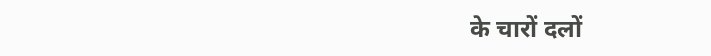के चारों दलों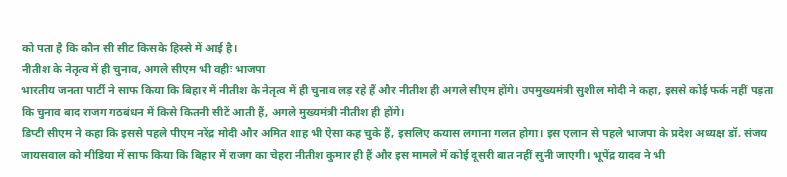को पता है कि कौन सी सीट किसके हिस्से में आई है।
नीतीश के नेतृत्व में ही चुनाव, अगले सीएम भी वहीः भाजपा
भारतीय जनता पार्टी ने साफ किया कि बिहार में नीतीश के नेतृत्व में ही चुनाव लड़ रहे हैं और नीतीश ही अगले सीएम होंगे। उपमुख्यमंत्री सुशील मोदी ने कहा, इससे कोई फर्क नहीं पड़ता कि चुनाव बाद राजग गठबंधन में किसे कितनी सीटें आती हैं, अगले मुख्यमंत्री नीतीश ही होंगे।
डिप्टी सीएम ने कहा कि इससे पहले पीएम नरेंद्र मोदी और अमित शाह भी ऐसा कह चुके हैं, इसलिए कयास लगाना गलत होगा। इस एलान से पहले भाजपा के प्रदेश अध्यक्ष डॉ. संजय जायसवाल को मीडिया में साफ किया कि बिहार में राजग का चेहरा नीतीश कुमार ही हैं और इस मामले में कोई दूसरी बात नहीं सुनी जाएगी। भूपेंद्र यादव ने भी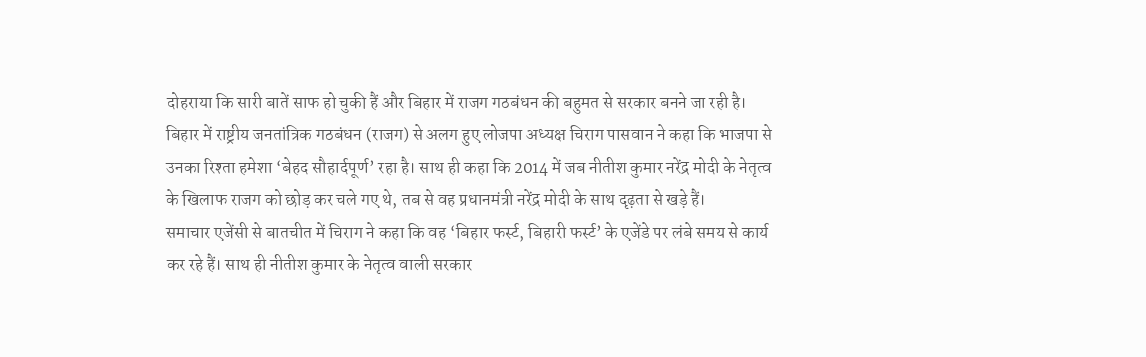दोहराया कि सारी बातें साफ हो चुकी हैं और बिहार में राजग गठबंधन की बहुमत से सरकार बनने जा रही है।
बिहार में राष्ट्रीय जनतांत्रिक गठबंधन (राजग) से अलग हुए लोजपा अध्यक्ष चिराग पासवान ने कहा कि भाजपा से उनका रिश्ता हमेशा ‘बेहद सौहार्दपूर्ण’ रहा है। साथ ही कहा कि 2014 में जब नीतीश कुमार नरेंद्र मोदी के नेतृत्व के खिलाफ राजग को छोड़ कर चले गए थे, तब से वह प्रधानमंत्री नरेंद्र मोदी के साथ दृढ़ता से खड़े हैं।
समाचार एजेंसी से बातचीत में चिराग ने कहा कि वह ‘बिहार फर्स्ट, बिहारी फर्स्ट’ के एजेंडे पर लंबे समय से कार्य कर रहे हैं। साथ ही नीतीश कुमार के नेतृत्व वाली सरकार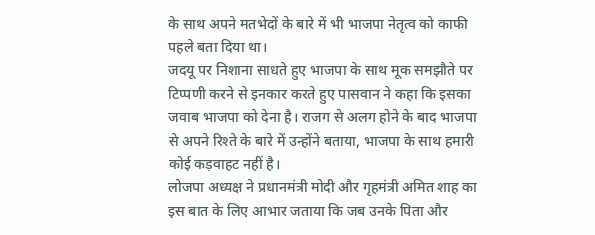के साथ अपने मतभेदों के बारे में भी भाजपा नेतृत्व को काफी पहले बता दिया था।
जदयू पर निशाना साधते हुए भाजपा के साथ मूक समझौते पर टिप्पणी करने से इनकार करते हुए पासवान ने कहा कि इसका जवाब भाजपा को देना है। राजग से अलग होने के बाद भाजपा से अपने रिश्ते के बारे में उन्होंने बताया, भाजपा के साथ हमारी कोई कड़वाहट नहीं है।
लोजपा अध्यक्ष ने प्रधानमंत्री मोदी और गृहमंत्री अमित शाह का इस बात के लिए आभार जताया कि जब उनके पिता और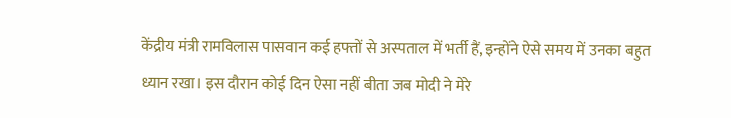केंद्रीय मंत्री रामविलास पासवान कई हफ्तों से अस्पताल में भर्ती हैं, इन्होंने ऐसे समय में उनका बहुत ध्यान रखा। इस दौरान कोई दिन ऐसा नहीं बीता जब मोदी ने मेरे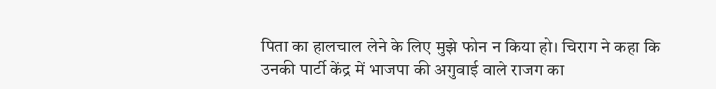पिता का हालचाल लेने के लिए मुझे फोन न किया हो। चिराग ने कहा कि उनकी पार्टी केंद्र में भाजपा की अगुवाई वाले राजग का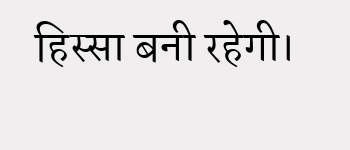हिस्सा बनी रहेगी।